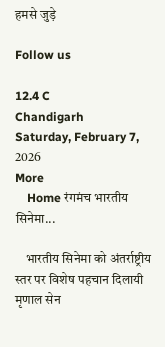हमसे जुड़े

Follow us

12.4 C
Chandigarh
Saturday, February 7, 2026
More
    Home रंगमंच भारतीय सिनेमा...

    भारतीय सिनेमा को अंतर्राष्ट्रीय स्तर पर विशेष पहचान दिलायी मृणाल सेन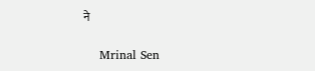ने

    Mrinal Sen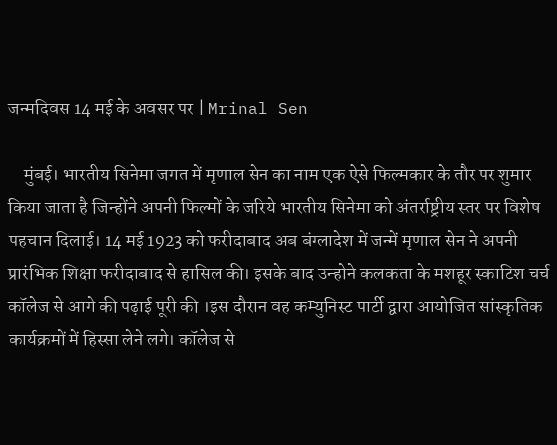जन्मदिवस 14 मई के अवसर पर | Mrinal Sen

    मुंबई। भारतीय सिनेमा जगत में मृणाल सेन का नाम एक ऐसे फिल्मकार के तौर पर शुमार किया जाता है जिन्होंने अपनी फिल्मों के जरिये भारतीय सिनेमा को अंतर्राष्ट्रीय स्तर पर विशेष पहचान दिलाई। 14 मई 1923 को फरीदाबाद अब बंग्लादेश में जन्में मृणाल सेन ने अपनी प्रारंभिक शिक्षा फरीदाबाद से हासिल की। इसके बाद उन्होने कलकता के मशहूर स्काटिश चर्च कॉलेज से आगे की पढ़ाई पूरी की ।इस दौरान वह कम्युनिस्ट पार्टी द्वारा आयोजित सांस्कृतिक कार्यक्रमों में हिस्सा लेने लगे। कॉलेज से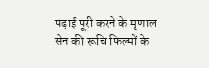पढ़ाई पूरी करने के मृणाल सेन की रूचि फिल्मों के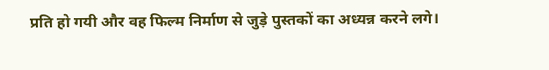प्रति हो गयी और वह फिल्म निर्माण से जुड़े पुस्तकों का अध्यन्न करने लगे।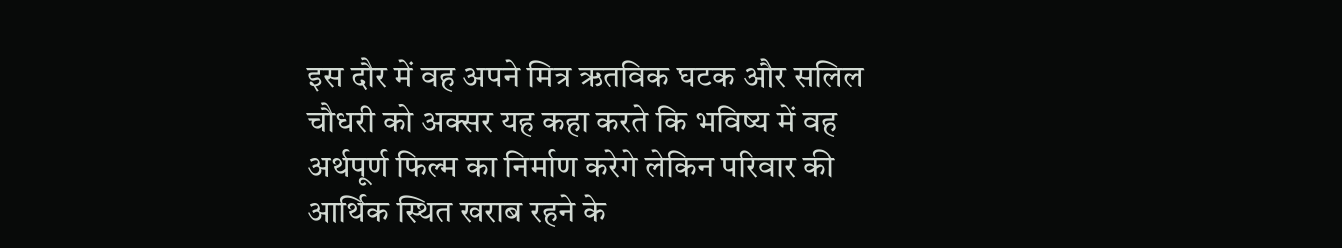इस दौर में वह अपने मित्र ऋतविक घटक और सलिल चौधरी को अक्सर यह कहा करते कि भविष्य में वह अर्थपूर्ण फिल्म का निर्माण करेगे लेकिन परिवार की आर्थिक स्थित खराब रहने के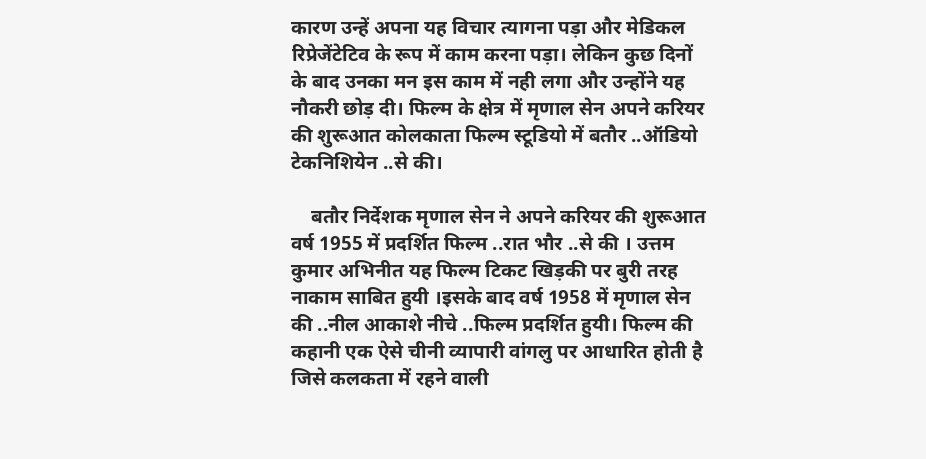कारण उन्हें अपना यह विचार त्यागना पड़ा और मेडिकल रिप्रेजेंटेटिव के रूप में काम करना पड़ा। लेकिन कुछ दिनों के बाद उनका मन इस काम में नही लगा और उन्होंने यह नौकरी छोड़ दी। फिल्म के क्षेत्र में मृणाल सेन अपने करियर की शुरूआत कोलकाता फिल्म स्टूडियो में बतौर ..ऑडियो टेकनिशियेन ..से की।

    बतौर निर्देशक मृणाल सेन ने अपने करियर की शुरूआत वर्ष 1955 में प्रदर्शित फिल्म ..रात भौर ..से की । उत्तम कुमार अभिनीत यह फिल्म टिकट खिड़की पर बुरी तरह नाकाम साबित हुयी ।इसके बाद वर्ष 1958 में मृणाल सेन की ..नील आकाशे नीचे ..फिल्म प्रदर्शित हुयी। फिल्म की कहानी एक ऐसे चीनी व्यापारी वांगलु पर आधारित होती है जिसे कलकता में रहने वाली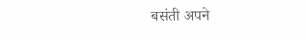बसंती अपने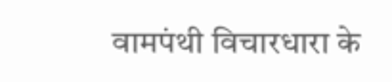वामपंथी विचारधारा के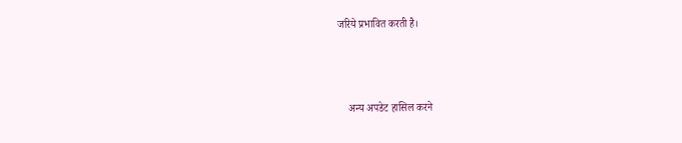जरिये प्रभावित करती है।



    अन्य अपडेट हासिल करने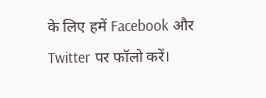के लिए हमें Facebook और Twitter पर फॉलो करें।